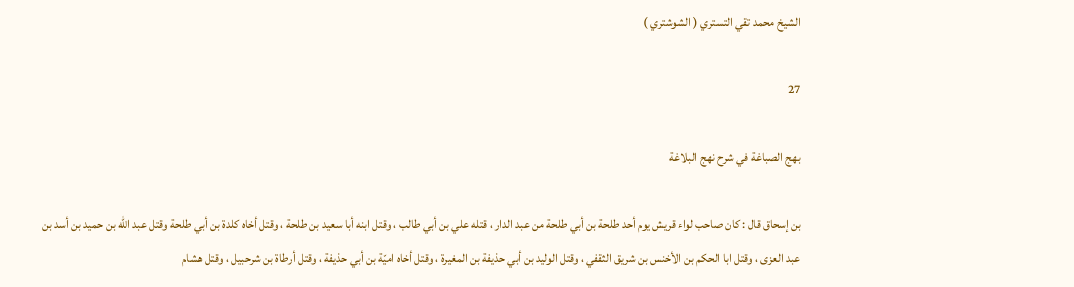الشيخ محمد تقي التستري ( الشوشتري )

27

بهج الصباغة في شرح نهج البلاغة

بن إسحاق قال : كان صاحب لواء قريش يوم أحد طلحة بن أبي طلحة من عبد الدار ، قتله علي بن أبي طالب ، وقتل ابنه أبا سعيد بن طلحة ، وقتل أخاه كلدة بن أبي طلحة وقتل عبد اللّه بن حميد بن أسد بن عبد العزى ، وقتل ابا الحكم بن الأخنس بن شريق الثقفي ، وقتل الوليد بن أبي حذيفة بن المغيرة ، وقتل أخاه اميّة بن أبي حذيفة ، وقتل أرطاة بن شرحبيل ، وقتل هشام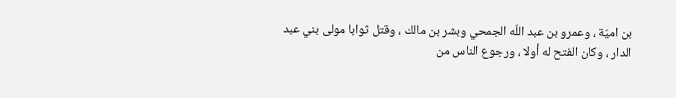بن اميّة ، وعمرو بن عبد اللّه الجمحي وبشر بن مالك ، وقتل ثوابا مولى بني عبد الدار ، وكان الفتح له أولا ، ورجوع الناس من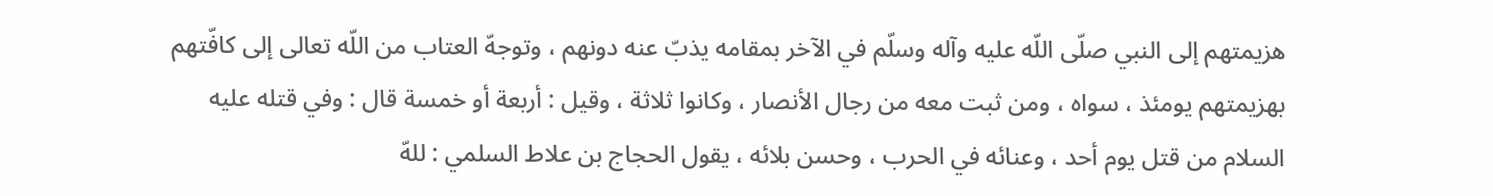هزيمتهم إلى النبي صلّى اللّه عليه وآله وسلّم في الآخر بمقامه يذبّ عنه دونهم ، وتوجهّ العتاب من اللّه تعالى إلى كافّتهم بهزيمتهم يومئذ ، سواه ، ومن ثبت معه من رجال الأنصار ، وكانوا ثلاثة ، وقيل : أربعة أو خمسة قال : وفي قتله عليه السلام من قتل يوم أحد ، وعنائه في الحرب ، وحسن بلائه ، يقول الحجاج بن علاط السلمي : للهّ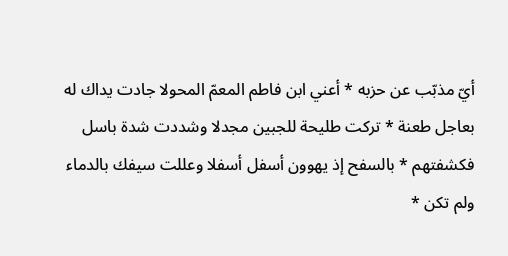أيّ مذبّب عن حزبه * أعني ابن فاطم المعمّ المحولا جادت يداك له بعاجل طعنة * تركت طليحة للجبين مجدلا وشددت شدة باسل فكشفتهم * بالسفح إذ يهوون أسفل أسفلا وعللت سيفك بالدماء ولم تكن *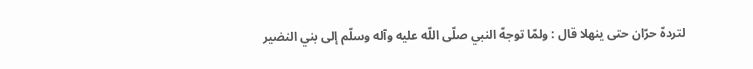لتردهّ حرّان حتى ينهلا قال : ولمّا توجهّ النبي صلّى اللّه عليه وآله وسلّم إلى بني النضير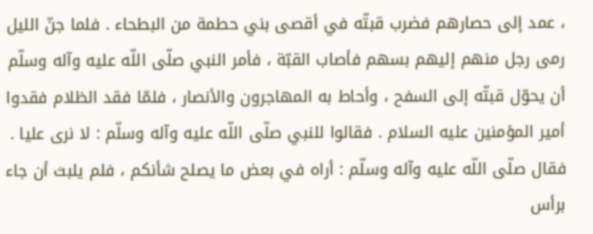، عمد إلى حصارهم فضرب قبتّه في أقصى بني حطمة من البطحاء . فلما جنّ الليل رمى رجل منهم إليهم بسهم فأصاب القبّة ، فأمر النبي صلّى اللّه عليه وآله وسلّم أن يحوّل قبتّه إلى السفح ، وأحاط به المهاجرون والأنصار ، فلمّا فقد الظلام فقدوا أمير المؤمنين عليه السلام . فقالوا للنبي صلّى اللّه عليه وآله وسلّم : لا نرى عليا . فقال صلّى اللّه عليه وآله وسلّم : أراه في بعض ما يصلح شأنكم ، فلم يلبث أن جاء برأس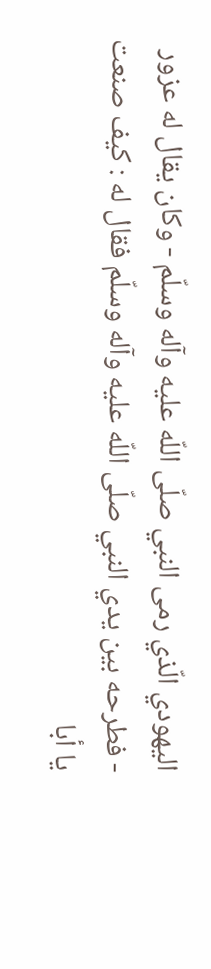اليهودي الّذي رمى النبي صلّى اللّه عليه وآله وسلّم - وكان يقال له عزور - فطرحه بين يدي النبي صلّى اللّه عليه وآله وسلّم فقال له : كيف صنعت يا أبا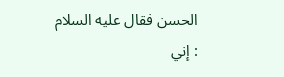الحسن فقال عليه السلام : إني